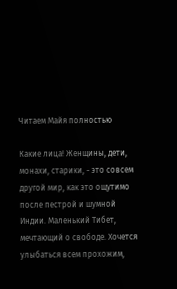Читаем Майя полностью

Какие лица! Женщины, дети, монахи, старики, - это совсем другой мир, как это ощутимо после пестрой и шумной Индии. Маленький Тибет, мечтающий о свободе. Хочется улыбаться всем прохожим,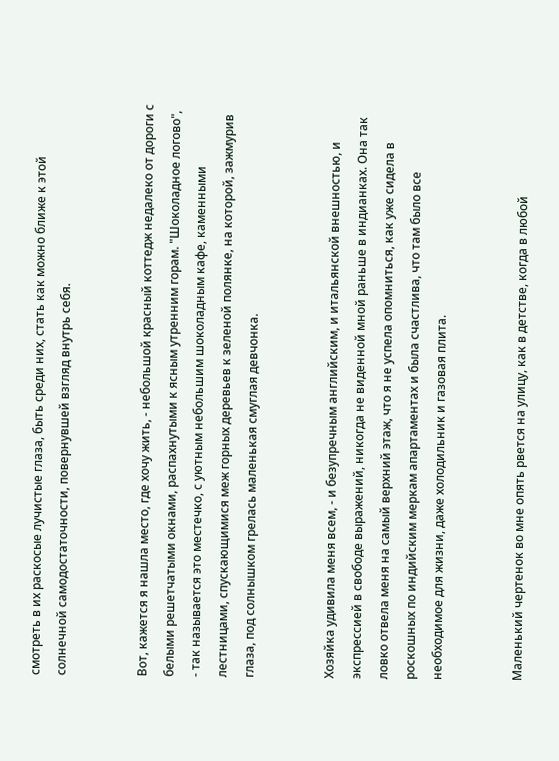смотреть в их раскосые лучистые глаза, быть среди них, стать как можно ближе к этой солнечной самодостаточности, повернувшей взгляд внутрь себя.


Вот, кажется я нашла место, где хочу жить, - небольшой красный коттедж недалеко от дороги с белыми решетчатыми окнами, распахнутыми к ясным утренним горам. "Шоколадное логово", - так называется это местечко, с уютным небольшим шоколадным кафе, каменными лестницами, спускающимися меж горных деревьев к зеленой полянке, на которой, зажмурив глаза, под солнышком грелась маленькая смуглая девчонка.


Хозяйка удивила меня всем, - и безупречным английским, и итальянской внешностью, и экспрессией в свободе выражений, никогда не виденной мной раньше в индианках. Она так ловко отвела меня на самый верхний этаж, что я не успела опомниться, как уже сидела в роскошных по индийским меркам апартаментах и была счастлива, что там было все необходимое для жизни, даже холодильник и газовая плита.


Маленький чертенок во мне опять рвется на улицу, как в детстве, когда в любой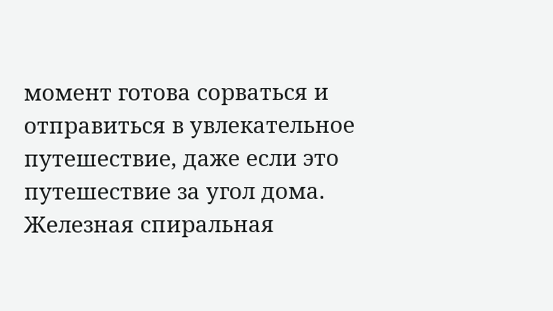момент готова сорваться и отправиться в увлекательное путешествие, даже если это путешествие за угол дома. Железная спиральная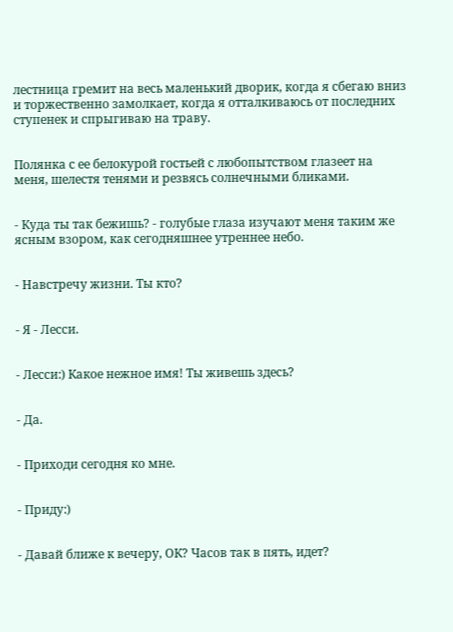лестница гремит на весь маленький дворик, когда я сбегаю вниз и торжественно замолкает, когда я отталкиваюсь от последних ступенек и спрыгиваю на траву.


Полянка с ее белокурой гостьей с любопытством глазеет на меня, шелестя тенями и резвясь солнечными бликами.


- Куда ты так бежишь? - голубые глаза изучают меня таким же ясным взором, как сегодняшнее утреннее небо.


- Навстречу жизни. Ты кто?


- Я - Лесси.


- Лесси:) Какое нежное имя! Ты живешь здесь?


- Да.


- Приходи сегодня ко мне.


- Приду:)


- Давай ближе к вечеру, ОК? Часов так в пять, идет?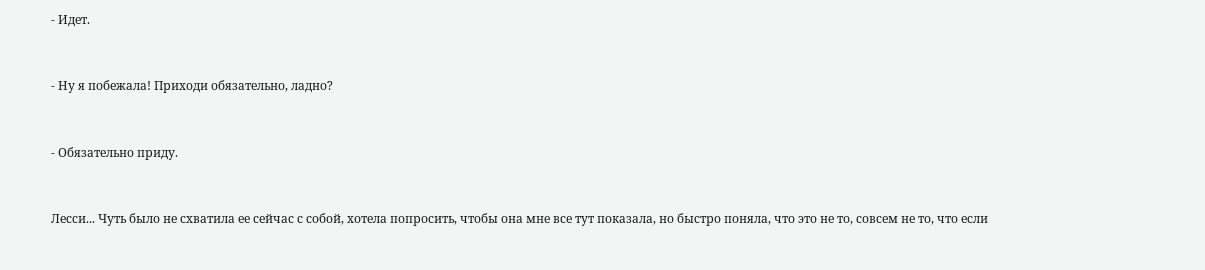- Идет.


- Ну я побежала! Приходи обязательно, ладно?


- Обязательно приду.


Лесси... Чуть было не схватила ее сейчас с собой, хотела попросить, чтобы она мне все тут показала, но быстро поняла, что это не то, совсем не то, что если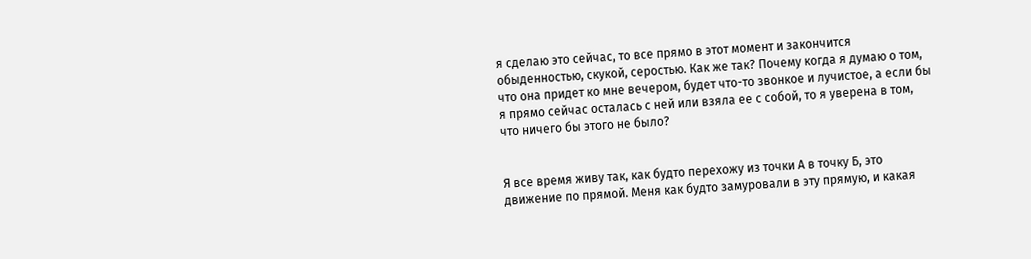я сделаю это сейчас, то все прямо в этот момент и закончится обыденностью, скукой, серостью. Как же так? Почему когда я думаю о том, что она придет ко мне вечером, будет что-то звонкое и лучистое, а если бы я прямо сейчас осталась с ней или взяла ее с собой, то я уверена в том, что ничего бы этого не было?


Я все время живу так, как будто перехожу из точки А в точку Б, это движение по прямой. Меня как будто замуровали в эту прямую, и какая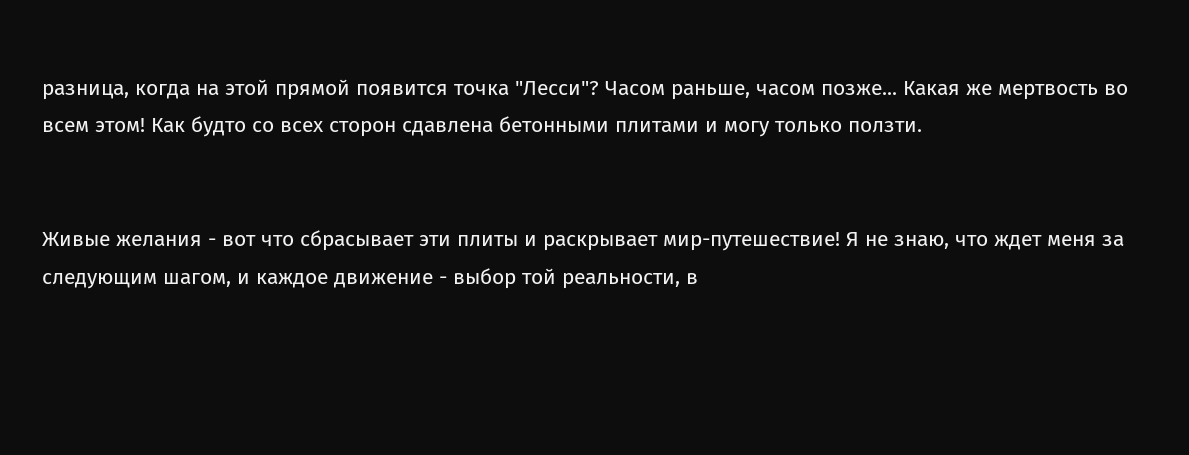разница, когда на этой прямой появится точка "Лесси"? Часом раньше, часом позже... Какая же мертвость во всем этом! Как будто со всех сторон сдавлена бетонными плитами и могу только ползти.


Живые желания - вот что сбрасывает эти плиты и раскрывает мир-путешествие! Я не знаю, что ждет меня за следующим шагом, и каждое движение - выбор той реальности, в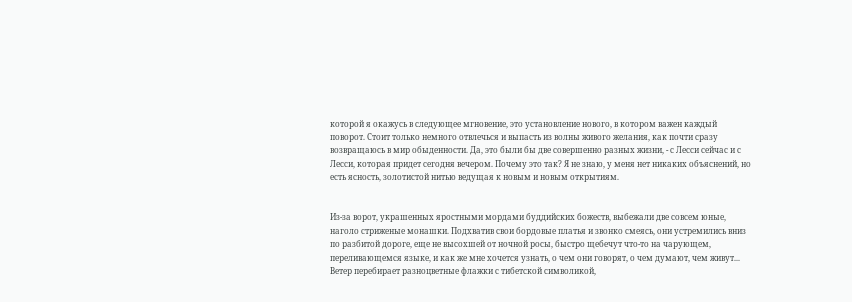которой я окажусь в следующее мгновение, это установление нового, в котором важен каждый поворот. Стоит только немного отвлечься и выпасть из волны живого желания, как почти сразу возвращаюсь в мир обыденности. Да, это были бы две совершенно разных жизни, - с Лесси сейчас и с Лесси, которая придет сегодня вечером. Почему это так? Я не знаю, у меня нет никаких объяснений, но есть ясность, золотистой нитью ведущая к новым и новым открытиям.


Из-за ворот, украшенных яростными мордами буддийских божеств, выбежали две совсем юные, наголо стриженые монашки. Подхватив свои бордовые платья и звонко смеясь, они устремились вниз по разбитой дороге, еще не высохшей от ночной росы, быстро щебечут что-то на чарующем, переливающемся языке, и как же мне хочется узнать, о чем они говорят, о чем думают, чем живут... Ветер перебирает разноцветные флажки с тибетской символикой,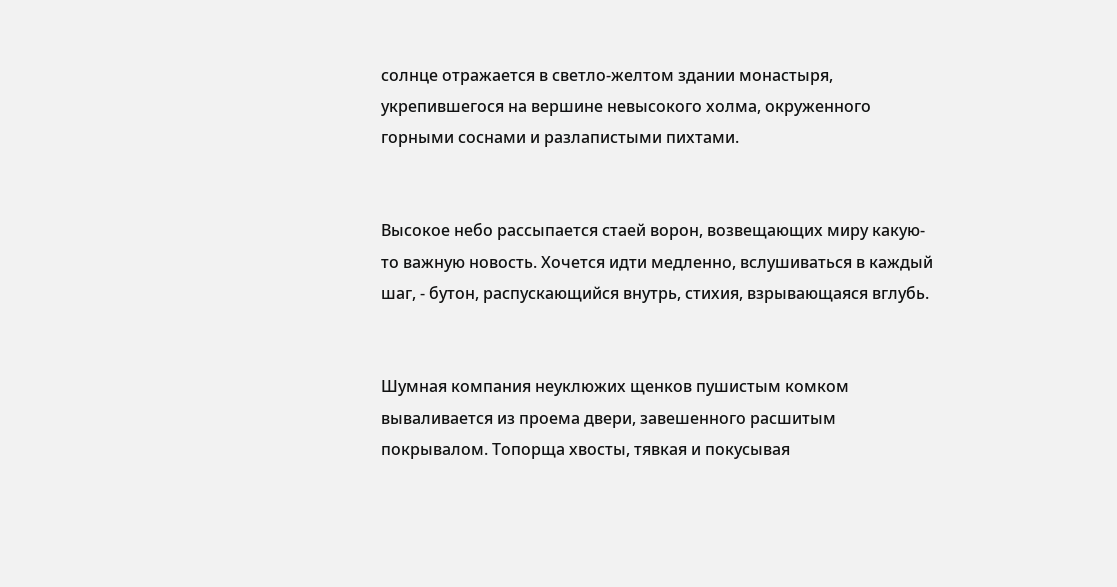солнце отражается в светло-желтом здании монастыря, укрепившегося на вершине невысокого холма, окруженного горными соснами и разлапистыми пихтами.


Высокое небо рассыпается стаей ворон, возвещающих миру какую-то важную новость. Хочется идти медленно, вслушиваться в каждый шаг, - бутон, распускающийся внутрь, стихия, взрывающаяся вглубь.


Шумная компания неуклюжих щенков пушистым комком вываливается из проема двери, завешенного расшитым покрывалом. Топорща хвосты, тявкая и покусывая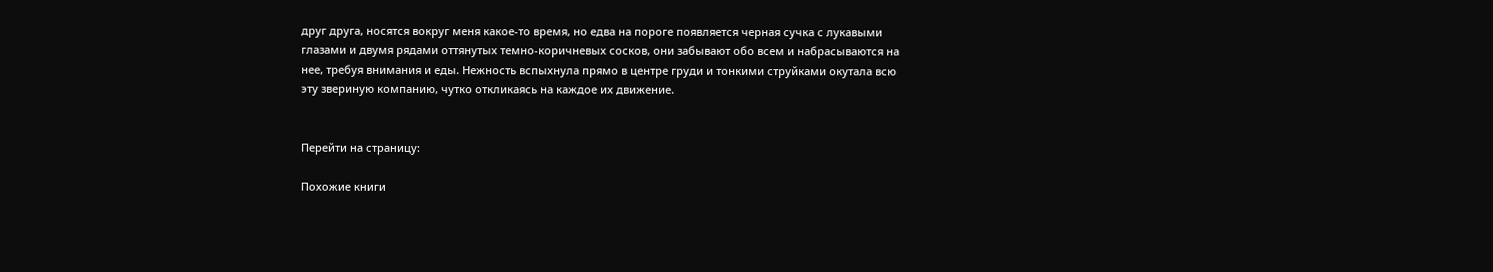друг друга, носятся вокруг меня какое-то время, но едва на пороге появляется черная сучка с лукавыми глазами и двумя рядами оттянутых темно-коричневых сосков, они забывают обо всем и набрасываются на нее, требуя внимания и еды. Нежность вспыхнула прямо в центре груди и тонкими струйками окутала всю эту звериную компанию, чутко откликаясь на каждое их движение.


Перейти на страницу:

Похожие книги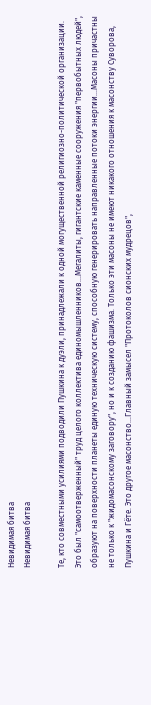Невидимая битва
Невидимая битва

Те, кто совместными усилиями подводили Пушкина к дуэли, принадлежали к одной могущественной религиозно-политической организации. Это был "самоотверженный" труд целого коллектива единомышленников…Мегалиты, гигантские каменные сооружения "первобытных людей", образуют на поверхности планеты единую техническую систему, способную генерировать направленные потоки энергии…Масоны причастны не только к "жидомасонскому заговору", но и к созданию фашизма. Только эти масоны не имеют никакого отношения к масонству Суворова, Пушкина и Гёте. Это другое масонство…Главный замысел "Протоколов сионских мудрецов",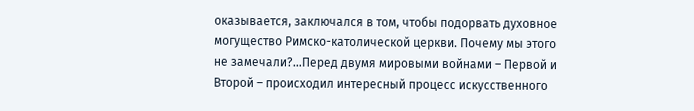оказывается, заключался в том, чтобы подорвать духовное могущество Римско-католической церкви. Почему мы этого не замечали?…Перед двумя мировыми войнами – Первой и Второй – происходил интересный процесс искусственного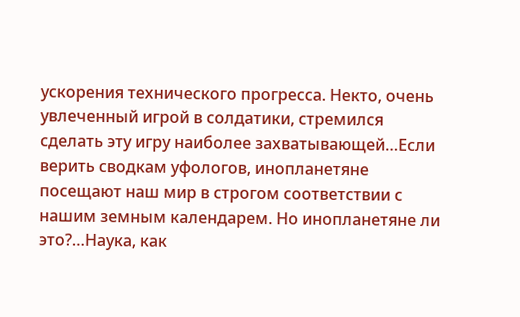ускорения технического прогресса. Некто, очень увлеченный игрой в солдатики, стремился сделать эту игру наиболее захватывающей…Если верить сводкам уфологов, инопланетяне посещают наш мир в строгом соответствии с нашим земным календарем. Но инопланетяне ли это?…Наука, как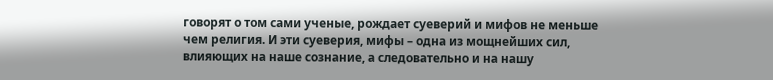говорят о том сами ученые, рождает суеверий и мифов не меньше чем религия. И эти суеверия, мифы – одна из мощнейших сил, влияющих на наше сознание, а следовательно и на нашу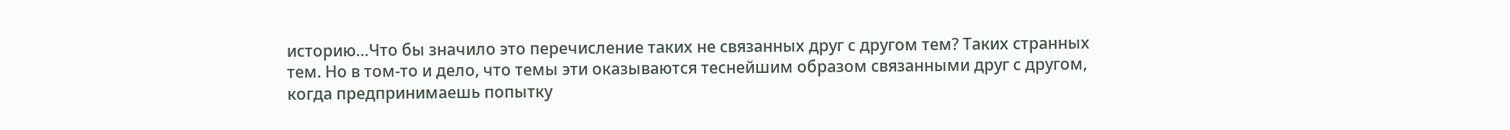историю…Что бы значило это перечисление таких не связанных друг с другом тем? Таких странных тем. Но в том-то и дело, что темы эти оказываются теснейшим образом связанными друг с другом, когда предпринимаешь попытку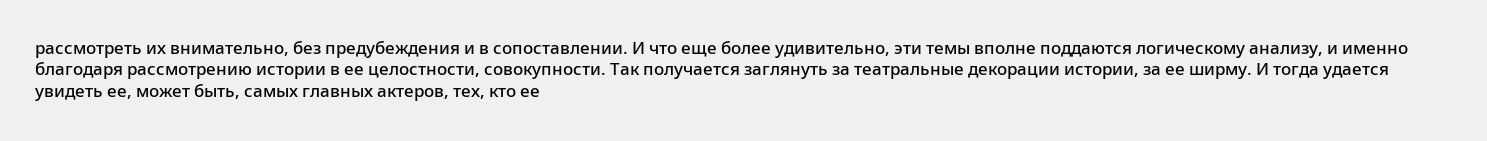рассмотреть их внимательно, без предубеждения и в сопоставлении. И что еще более удивительно, эти темы вполне поддаются логическому анализу, и именно благодаря рассмотрению истории в ее целостности, совокупности. Так получается заглянуть за театральные декорации истории, за ее ширму. И тогда удается увидеть ее, может быть, самых главных актеров, тех, кто ее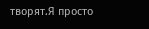творят.Я просто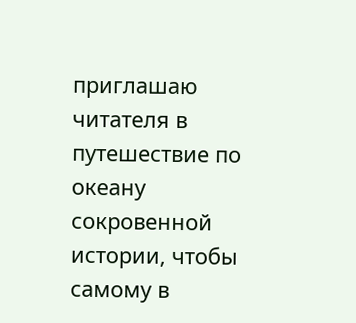приглашаю читателя в путешествие по океану сокровенной истории, чтобы самому в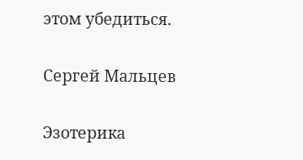этом убедиться.

Сергей Мальцев

Эзотерика